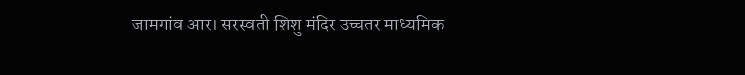जामगांव आर। सरस्वती शिशु मंदिर उच्चतर माध्यमिक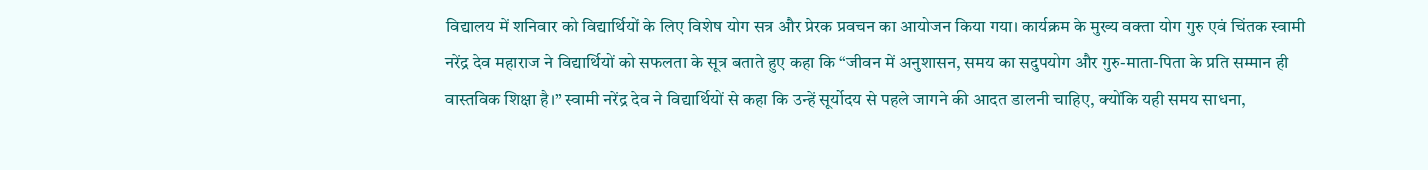विद्यालय में शनिवार को विद्यार्थियों के लिए विशेष योग सत्र और प्रेरक प्रवचन का आयोजन किया गया। कार्यक्रम के मुख्य वक्ता योग गुरु एवं चिंतक स्वामी नरेंद्र देव महाराज ने विद्यार्थियों को सफलता के सूत्र बताते हुए कहा कि “जीवन में अनुशासन, समय का सदुपयोग और गुरु-माता-पिता के प्रति सम्मान ही वास्तविक शिक्षा है।” स्वामी नरेंद्र देव ने विद्यार्थियों से कहा कि उन्हें सूर्योदय से पहले जागने की आदत डालनी चाहिए, क्योंकि यही समय साधना,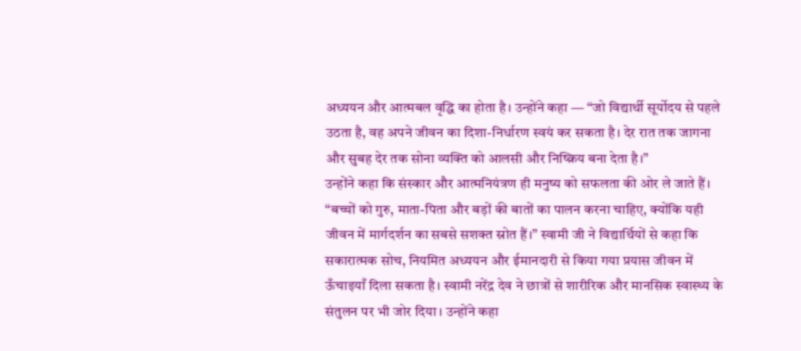अध्ययन और आत्मबल वृद्धि का होता है। उन्होंने कहा — “जो विद्यार्थी सूर्योदय से पहले उठता है, वह अपने जीवन का दिशा-निर्धारण स्वयं कर सकता है। देर रात तक जागना और सुबह देर तक सोना व्यक्ति को आलसी और निष्क्रिय बना देता है।”
उन्होंने कहा कि संस्कार और आत्मनियंत्रण ही मनुष्य को सफलता की ओर ले जाते हैं। “बच्चों को गुरु, माता-पिता और बड़ों की बातों का पालन करना चाहिए, क्योंकि यही जीवन में मार्गदर्शन का सबसे सशक्त स्रोत हैं।” स्वामी जी ने विद्यार्थियों से कहा कि सकारात्मक सोच, नियमित अध्ययन और ईमानदारी से किया गया प्रयास जीवन में ऊँचाइयाँ दिला सकता है। स्वामी नरेंद्र देव ने छात्रों से शारीरिक और मानसिक स्वास्थ्य के संतुलन पर भी जोर दिया। उन्होंने कहा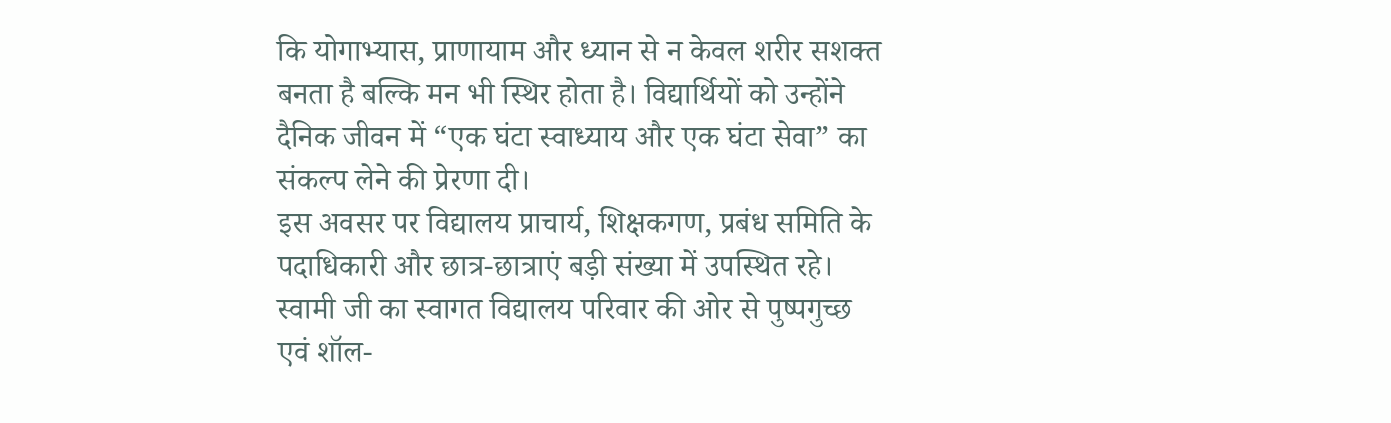कि योगाभ्यास, प्राणायाम और ध्यान से न केवल शरीर सशक्त बनता है बल्कि मन भी स्थिर होता है। विद्यार्थियों को उन्होंने दैनिक जीवन में “एक घंटा स्वाध्याय और एक घंटा सेवा” का संकल्प लेने की प्रेरणा दी।
इस अवसर पर विद्यालय प्राचार्य, शिक्षकगण, प्रबंध समिति के पदाधिकारी और छात्र-छात्राएं बड़ी संख्या में उपस्थित रहे। स्वामी जी का स्वागत विद्यालय परिवार की ओर से पुष्पगुच्छ एवं शॉल-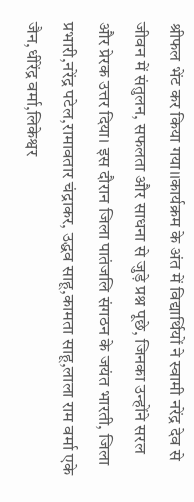श्रीफल भेंट कर किया गया।।कार्यक्रम के अंत में विद्यार्थियों ने स्वामी नरेंद्र देव से जीवन में संतुलन, सफलता और साधना से जुड़े प्रश्न पूछे, जिनका उन्होंने सरल और प्रेरक उत्तर दिया। इस दौरान जिला पातंजलि संगठन के जयंत भारती, जिला प्रभारी,नरेंद्र पटेल,रामावतार चंद्राकर, उद्धव साहू,कामता साहू,लाला राम वर्मा एके जैन,धीरेंद्र वर्मा,लिकेश्वर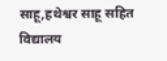साहू,हथेश्वर साहू सहित विद्यालय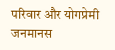परिवार और योगप्रेमी जनमानस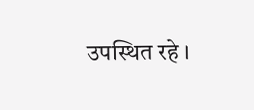उपस्थित रहे ।